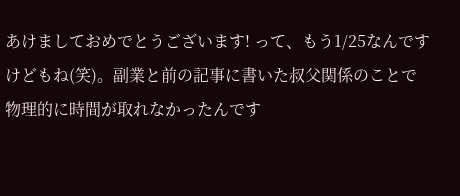あけましておめでとうございます! って、もう1/25なんですけどもね(笑)。副業と前の記事に書いた叔父関係のことで物理的に時間が取れなかったんです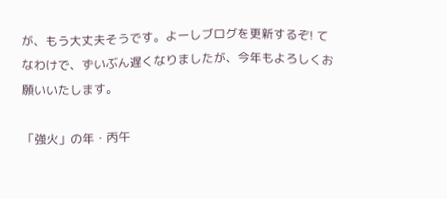が、もう大丈夫そうです。よーしブログを更新するぞ! てなわけで、ずいぶん遅くなりましたが、今年もよろしくお願いいたします。

「強火」の年・丙午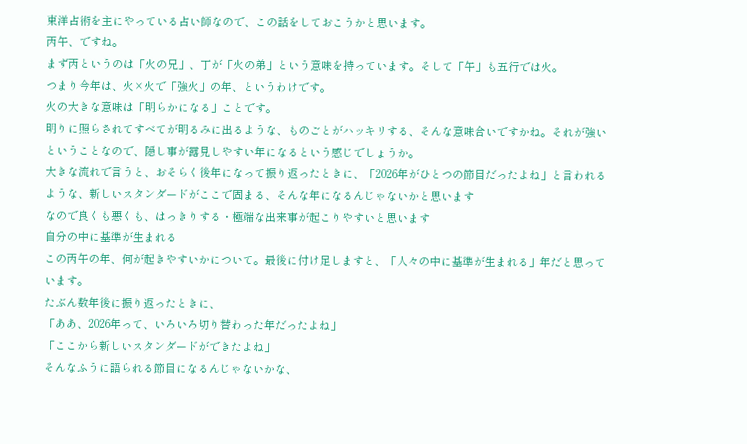東洋占術を主にやっている占い師なので、この話をしておこうかと思います。
丙午、ですね。
まず丙というのは「火の兄」、丁が「火の弟」という意味を持っています。そして「午」も五行では火。
つまり今年は、火×火で「強火」の年、というわけです。
火の大きな意味は「明らかになる」ことです。
明りに照らされてすべてが明るみに出るような、ものごとがハッキリする、そんな意味合いですかね。それが強いということなので、隠し事が露見しやすい年になるという感じでしょうか。
大きな流れで言うと、おそらく後年になって振り返ったときに、「2026年がひとつの節目だったよね」と言われるような、新しいスタンダードがここで固まる、そんな年になるんじゃないかと思います
なので良くも悪くも、はっきりする・極端な出来事が起こりやすいと思います
自分の中に基準が生まれる
この丙午の年、何が起きやすいかについて。最後に付け足しますと、「人々の中に基準が生まれる」年だと思っています。
たぶん数年後に振り返ったときに、
「ああ、2026年って、いろいろ切り替わった年だったよね」
「ここから新しいスタンダードができたよね」
そんなふうに語られる節目になるんじゃないかな、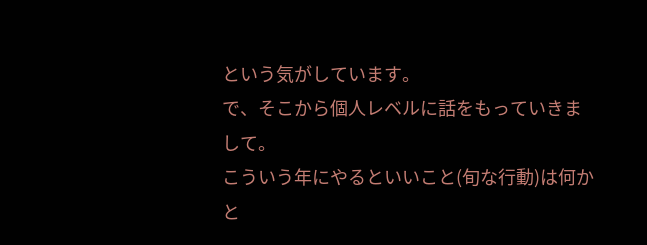という気がしています。
で、そこから個人レベルに話をもっていきまして。
こういう年にやるといいこと(旬な行動)は何かと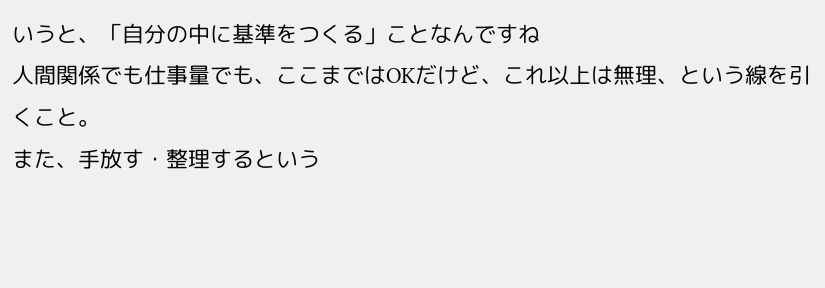いうと、「自分の中に基準をつくる」ことなんですね
人間関係でも仕事量でも、ここまではOKだけど、これ以上は無理、という線を引くこと。
また、手放す・整理するという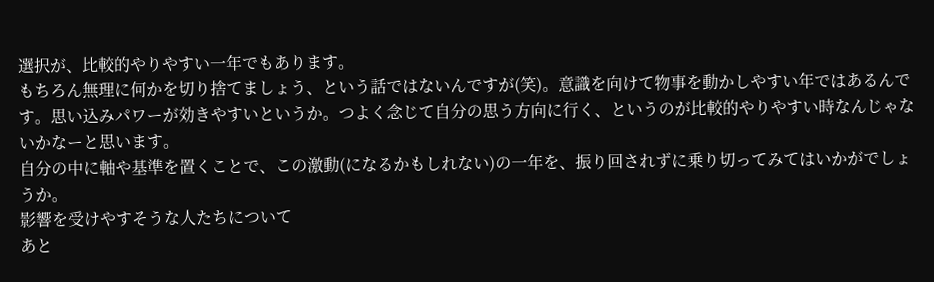選択が、比較的やりやすい一年でもあります。
もちろん無理に何かを切り捨てましょう、という話ではないんですが(笑)。意識を向けて物事を動かしやすい年ではあるんです。思い込みパワーが効きやすいというか。つよく念じて自分の思う方向に行く、というのが比較的やりやすい時なんじゃないかなーと思います。
自分の中に軸や基準を置くことで、この激動(になるかもしれない)の一年を、振り回されずに乗り切ってみてはいかがでしょうか。
影響を受けやすそうな人たちについて
あと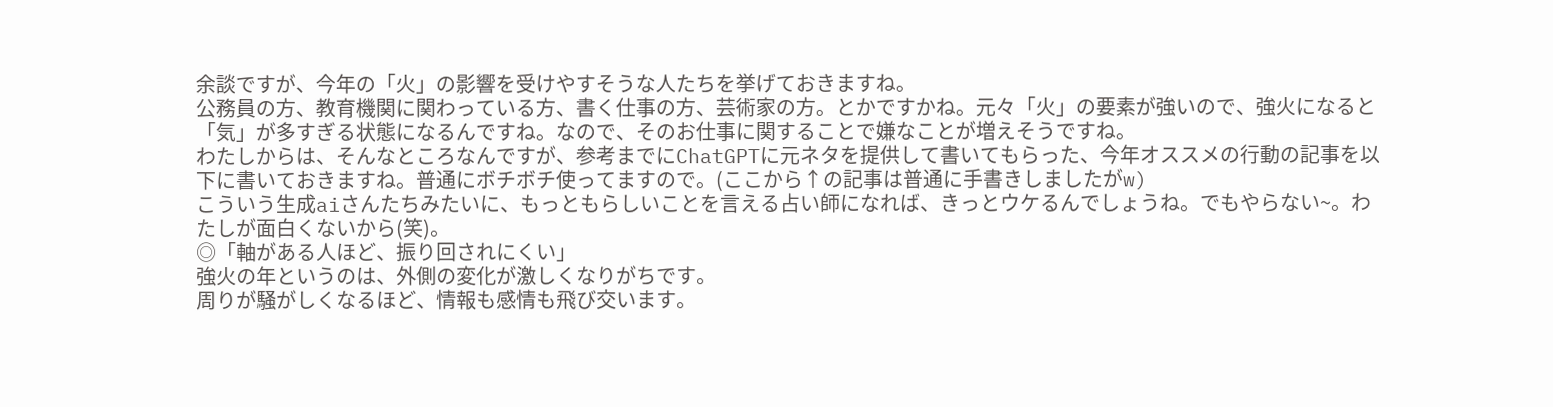余談ですが、今年の「火」の影響を受けやすそうな人たちを挙げておきますね。
公務員の方、教育機関に関わっている方、書く仕事の方、芸術家の方。とかですかね。元々「火」の要素が強いので、強火になると「気」が多すぎる状態になるんですね。なので、そのお仕事に関することで嫌なことが増えそうですね。
わたしからは、そんなところなんですが、参考までにChatGPTに元ネタを提供して書いてもらった、今年オススメの行動の記事を以下に書いておきますね。普通にボチボチ使ってますので。(ここから↑の記事は普通に手書きしましたがw)
こういう生成aiさんたちみたいに、もっともらしいことを言える占い師になれば、きっとウケるんでしょうね。でもやらない~。わたしが面白くないから(笑)。
◎「軸がある人ほど、振り回されにくい」
強火の年というのは、外側の変化が激しくなりがちです。
周りが騒がしくなるほど、情報も感情も飛び交います。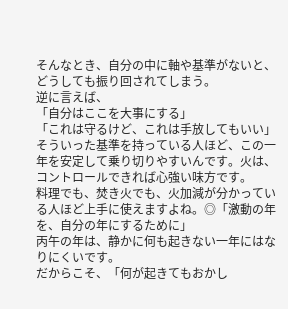そんなとき、自分の中に軸や基準がないと、どうしても振り回されてしまう。
逆に言えば、
「自分はここを大事にする」
「これは守るけど、これは手放してもいい」
そういった基準を持っている人ほど、この一年を安定して乗り切りやすいんです。火は、コントロールできれば心強い味方です。
料理でも、焚き火でも、火加減が分かっている人ほど上手に使えますよね。◎「激動の年を、自分の年にするために」
丙午の年は、静かに何も起きない一年にはなりにくいです。
だからこそ、「何が起きてもおかし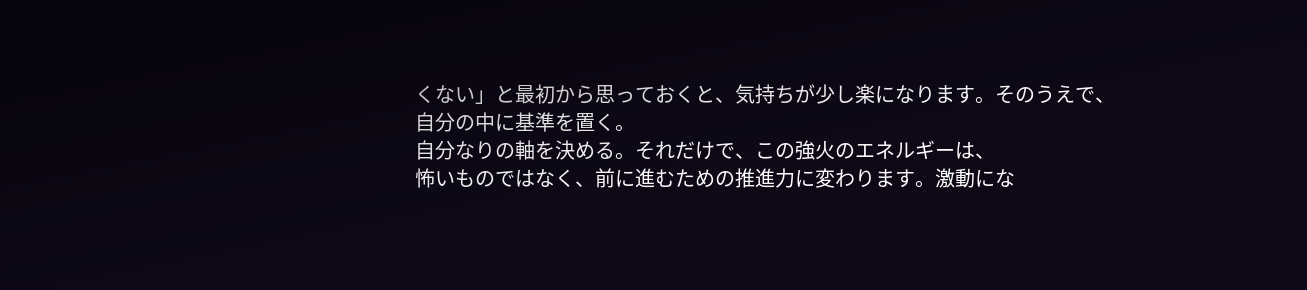くない」と最初から思っておくと、気持ちが少し楽になります。そのうえで、
自分の中に基準を置く。
自分なりの軸を決める。それだけで、この強火のエネルギーは、
怖いものではなく、前に進むための推進力に変わります。激動にな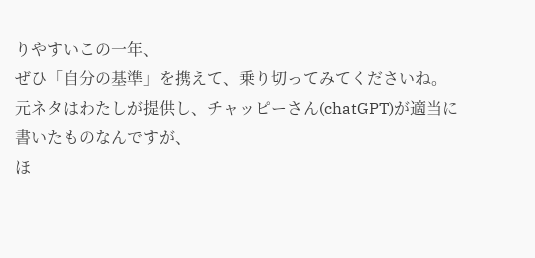りやすいこの一年、
ぜひ「自分の基準」を携えて、乗り切ってみてくださいね。
元ネタはわたしが提供し、チャッピーさん(chatGPT)が適当に書いたものなんですが、
ほ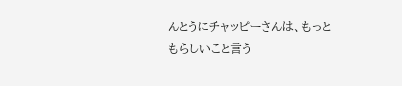んとうにチャッピーさんは、もっともらしいこと言う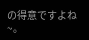の得意ですよね~。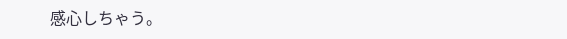感心しちゃう。